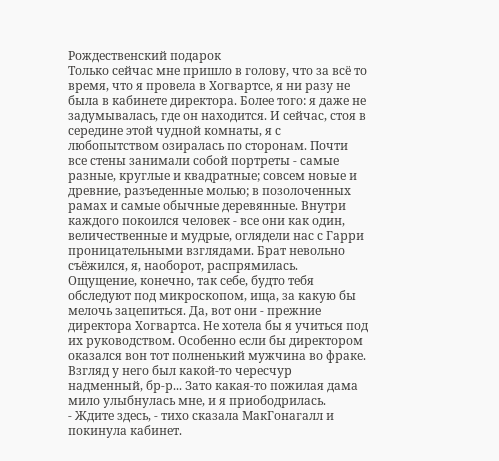Рождественский подарок
Только сейчас мне пришло в голову, что за всё то время, что я провела в Хогвартсе, я ни разу не была в кабинете директора. Более того: я даже не задумывалась, где он находится. И сейчас, стоя в середине этой чудной комнаты, я с любопытством озиралась по сторонам. Почти все стены занимали собой портреты - самые разные, круглые и квадратные; совсем новые и древние, разъеденные молью; в позолоченных рамах и самые обычные деревянные. Внутри каждого покоился человек - все они как один, величественные и мудрые, оглядели нас с Гарри проницательными взглядами. Брат невольно съёжился, я, наоборот, распрямилась. Ощущение, конечно, так себе, будто тебя обследуют под микроскопом, ища, за какую бы мелочь зацепиться. Да, вот они - прежние директора Хогвартса. Не хотела бы я учиться под их руководством. Особенно если бы директором оказался вон тот полненький мужчина во фраке. Взгляд у него был какой-то чересчур надменный, бр-р... Зато какая-то пожилая дама мило улыбнулась мне, и я приободрилась.
- Ждите здесь, - тихо сказала МакГонагалл и покинула кабинет.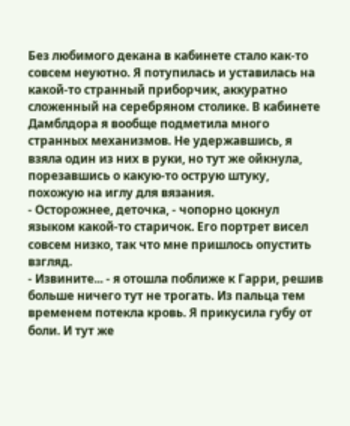Без любимого декана в кабинете стало как-то совсем неуютно. Я потупилась и уставилась на какой-то странный приборчик, аккуратно сложенный на серебряном столике. В кабинете Дамблдора я вообще подметила много странных механизмов. Не удержавшись, я взяла один из них в руки, но тут же ойкнула, порезавшись о какую-то острую штуку, похожую на иглу для вязания.
- Осторожнее, деточка, - чопорно цокнул языком какой-то старичок. Его портрет висел совсем низко, так что мне пришлось опустить взгляд.
- Извините... - я отошла поближе к Гарри, решив больше ничего тут не трогать. Из пальца тем временем потекла кровь. Я прикусила губу от боли. И тут же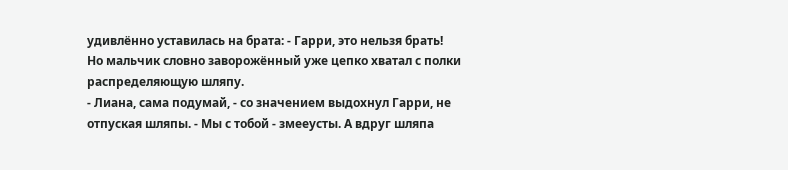удивлённо уставилась на брата: - Гарри, это нельзя брать!
Но мальчик словно заворожённый уже цепко хватал с полки распределяющую шляпу.
- Лиана, сама подумай, - со значением выдохнул Гарри, не отпуская шляпы. - Мы с тобой - змееусты. А вдруг шляпа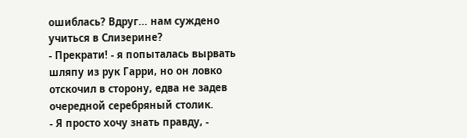ошиблась? Вдруг... нам суждено учиться в Слизерине?
- Прекрати! - я попыталась вырвать шляпу из рук Гарри, но он ловко отскочил в сторону, едва не задев очередной серебряный столик.
- Я просто хочу знать правду, -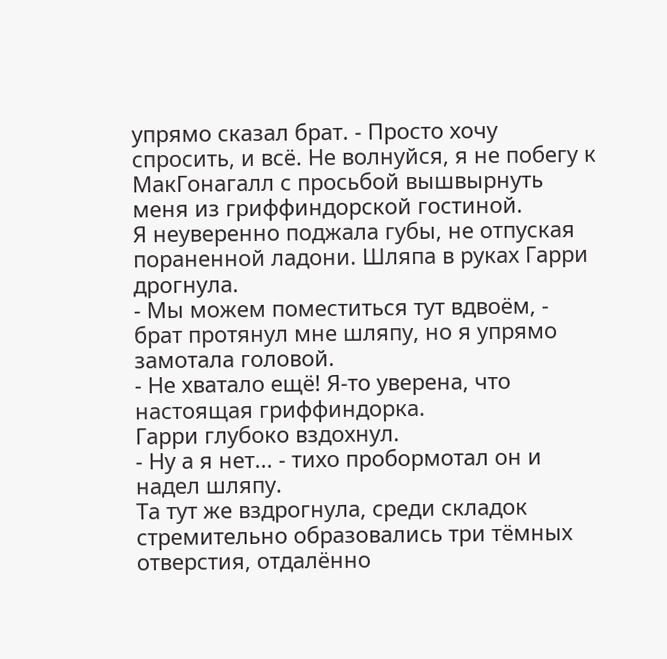упрямо сказал брат. - Просто хочу спросить, и всё. Не волнуйся, я не побегу к МакГонагалл с просьбой вышвырнуть меня из гриффиндорской гостиной.
Я неуверенно поджала губы, не отпуская пораненной ладони. Шляпа в руках Гарри дрогнула.
- Мы можем поместиться тут вдвоём, - брат протянул мне шляпу, но я упрямо замотала головой.
- Не хватало ещё! Я-то уверена, что настоящая гриффиндорка.
Гарри глубоко вздохнул.
- Ну а я нет... - тихо пробормотал он и надел шляпу.
Та тут же вздрогнула, среди складок стремительно образовались три тёмных отверстия, отдалённо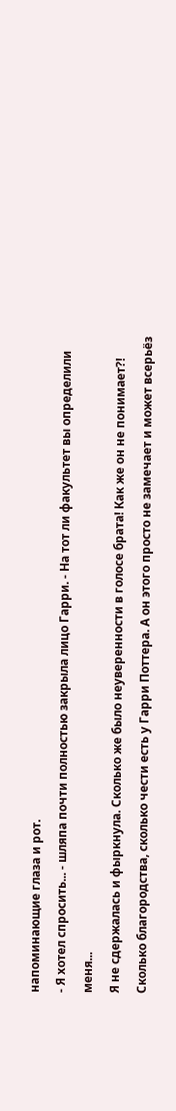напоминающие глаза и рот.
- Я хотел спросить... - шляпа почти полностью закрыла лицо Гарри. - На тот ли факультет вы определили меня...
Я не сдержалась и фыркнула. Сколько же было неуверенности в голосе брата! Как же он не понимает?! Сколько благородства, сколько чести есть у Гарри Поттера. А он этого просто не замечает и может всерьёз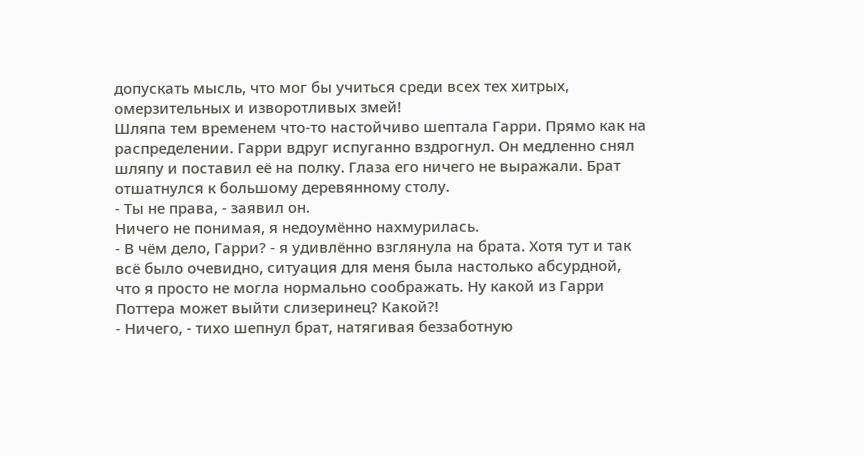допускать мысль, что мог бы учиться среди всех тех хитрых, омерзительных и изворотливых змей!
Шляпа тем временем что-то настойчиво шептала Гарри. Прямо как на распределении. Гарри вдруг испуганно вздрогнул. Он медленно снял шляпу и поставил её на полку. Глаза его ничего не выражали. Брат отшатнулся к большому деревянному столу.
- Ты не права, - заявил он.
Ничего не понимая, я недоумённо нахмурилась.
- В чём дело, Гарри? - я удивлённо взглянула на брата. Хотя тут и так всё было очевидно, ситуация для меня была настолько абсурдной, что я просто не могла нормально соображать. Ну какой из Гарри Поттера может выйти слизеринец? Какой?!
- Ничего, - тихо шепнул брат, натягивая беззаботную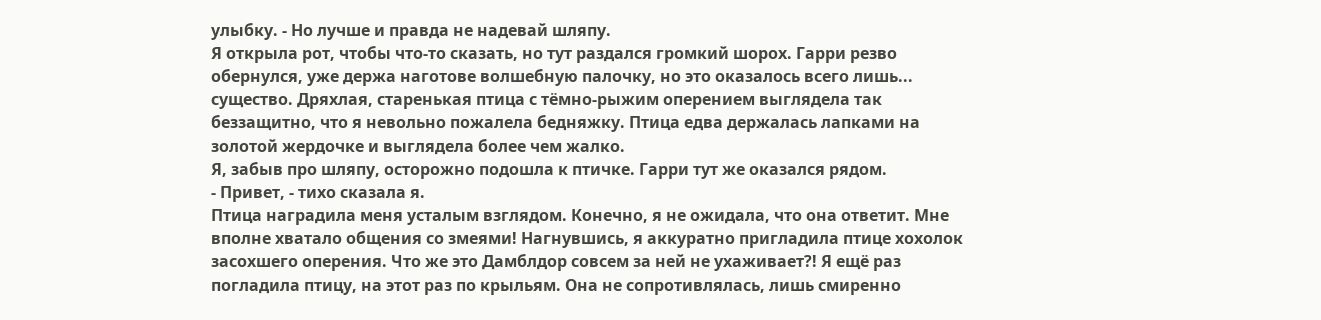улыбку. - Но лучше и правда не надевай шляпу.
Я открыла рот, чтобы что-то сказать, но тут раздался громкий шорох. Гарри резво обернулся, уже держа наготове волшебную палочку, но это оказалось всего лишь... существо. Дряхлая, старенькая птица с тёмно-рыжим оперением выглядела так беззащитно, что я невольно пожалела бедняжку. Птица едва держалась лапками на золотой жердочке и выглядела более чем жалко.
Я, забыв про шляпу, осторожно подошла к птичке. Гарри тут же оказался рядом.
- Привет, - тихо сказала я.
Птица наградила меня усталым взглядом. Конечно, я не ожидала, что она ответит. Мне вполне хватало общения со змеями! Нагнувшись, я аккуратно пригладила птице хохолок засохшего оперения. Что же это Дамблдор совсем за ней не ухаживает?! Я ещё раз погладила птицу, на этот раз по крыльям. Она не сопротивлялась, лишь смиренно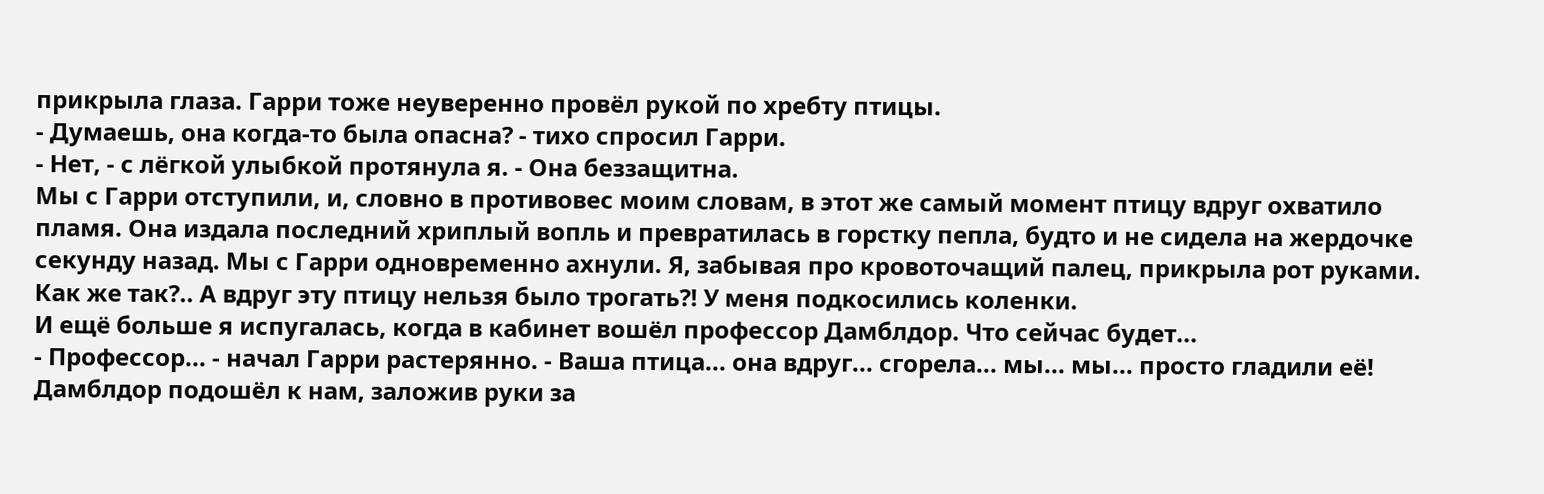прикрыла глаза. Гарри тоже неуверенно провёл рукой по хребту птицы.
- Думаешь, она когда-то была опасна? - тихо спросил Гарри.
- Нет, - с лёгкой улыбкой протянула я. - Она беззащитна.
Мы с Гарри отступили, и, словно в противовес моим словам, в этот же самый момент птицу вдруг охватило пламя. Она издала последний хриплый вопль и превратилась в горстку пепла, будто и не сидела на жердочке секунду назад. Мы с Гарри одновременно ахнули. Я, забывая про кровоточащий палец, прикрыла рот руками. Как же так?.. А вдруг эту птицу нельзя было трогать?! У меня подкосились коленки.
И ещё больше я испугалась, когда в кабинет вошёл профессор Дамблдор. Что сейчас будет...
- Профессор... - начал Гарри растерянно. - Ваша птица... она вдруг... сгорела... мы... мы... просто гладили её!
Дамблдор подошёл к нам, заложив руки за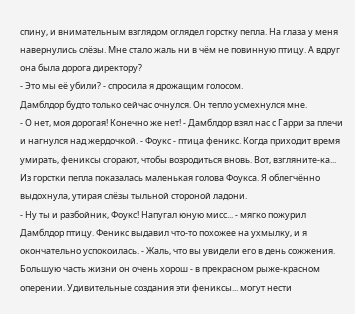спину, и внимательным взглядом оглядел горстку пепла. На глаза у меня навернулись слёзы. Мне стало жаль ни в чём не повинную птицу. А вдруг она была дорога директору?
- Это мы её убили? - спросила я дрожащим голосом.
Дамблдор будто только сейчас очнулся. Он тепло усмехнулся мне.
- О нет, моя дорогая! Конечно же нет! - Дамблдор взял нас с Гарри за плечи и нагнулся над жердочкой. - Фоукс - птица феникс. Когда приходит время умирать, фениксы сгорают, чтобы возродиться вновь. Вот, взгляните-ка...
Из горстки пепла показалась маленькая голова Фоукса. Я облегчённо выдохнула, утирая слёзы тыльной стороной ладони.
- Ну ты и разбойник, Фоукс! Напугал юную мисс... - мягко пожурил Дамблдор птицу. Феникс выдавил что-то похожее на ухмылку, и я окончательно успокоилась. - Жаль, что вы увидели его в день сожжения. Большую часть жизни он очень хорош - в прекрасном рыже-красном оперении. Удивительные создания эти фениксы... могут нести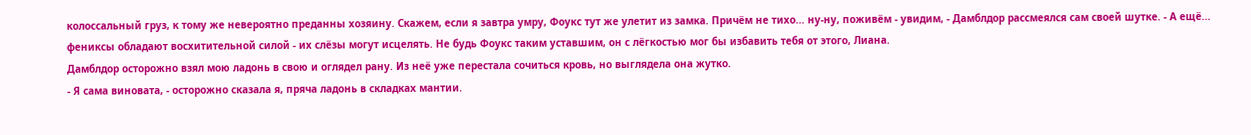колоссальный груз, к тому же невероятно преданны хозяину. Скажем, если я завтра умру, Фоукс тут же улетит из замка. Причём не тихо... ну-ну, поживём - увидим, - Дамблдор рассмеялся сам своей шутке. - А ещё... фениксы обладают восхитительной силой - их слёзы могут исцелять. Не будь Фоукс таким уставшим, он с лёгкостью мог бы избавить тебя от этого, Лиана.
Дамблдор осторожно взял мою ладонь в свою и оглядел рану. Из неё уже перестала сочиться кровь, но выглядела она жутко.
- Я сама виновата, - осторожно сказала я, пряча ладонь в складках мантии.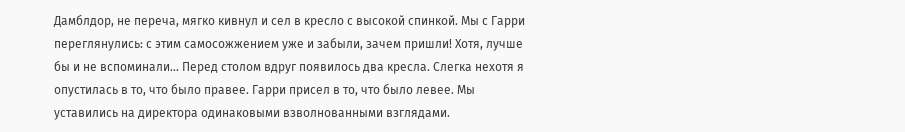Дамблдор, не переча, мягко кивнул и сел в кресло с высокой спинкой. Мы с Гарри переглянулись: с этим самосожжением уже и забыли, зачем пришли! Хотя, лучше бы и не вспоминали... Перед столом вдруг появилось два кресла. Слегка нехотя я опустилась в то, что было правее. Гарри присел в то, что было левее. Мы уставились на директора одинаковыми взволнованными взглядами.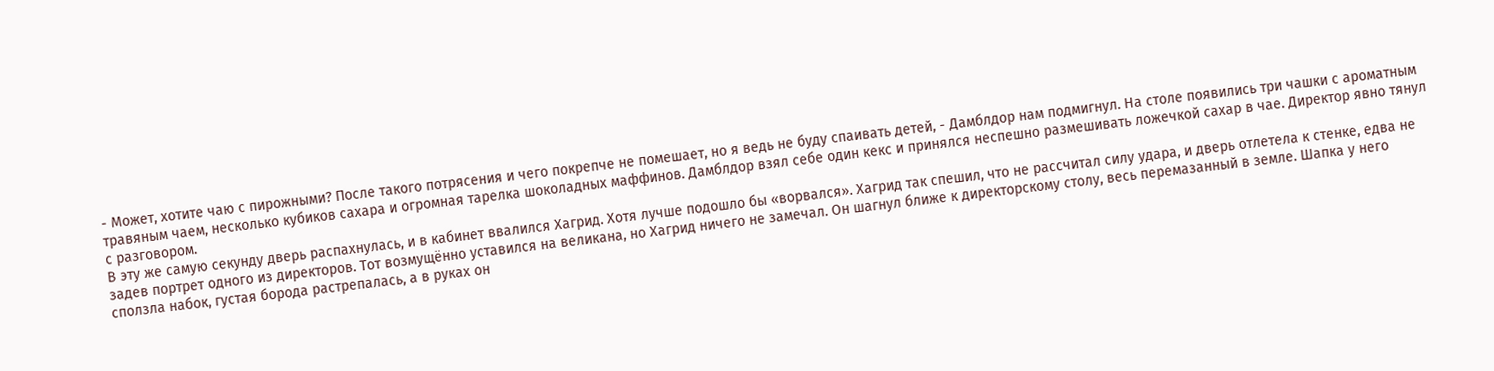- Может, хотите чаю с пирожными? После такого потрясения и чего покрепче не помешает, но я ведь не буду спаивать детей, - Дамблдор нам подмигнул. На столе появились три чашки с ароматным травяным чаем, несколько кубиков сахара и огромная тарелка шоколадных маффинов. Дамблдор взял себе один кекс и принялся неспешно размешивать ложечкой сахар в чае. Директор явно тянул с разговором.
В эту же самую секунду дверь распахнулась, и в кабинет ввалился Хагрид. Хотя лучше подошло бы «ворвался». Хагрид так спешил, что не рассчитал силу удара, и дверь отлетела к стенке, едва не задев портрет одного из директоров. Тот возмущённо уставился на великана, но Хагрид ничего не замечал. Он шагнул ближе к директорскому столу, весь перемазанный в земле. Шапка у него сползла набок, густая борода растрепалась, а в руках он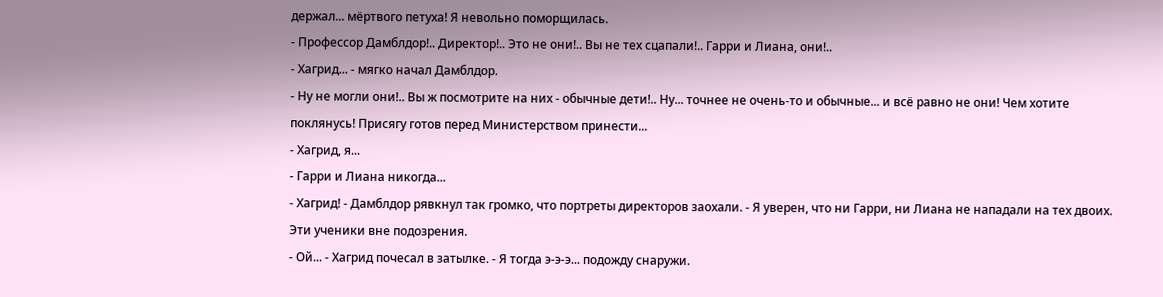держал... мёртвого петуха! Я невольно поморщилась.
- Профессор Дамблдор!.. Директор!.. Это не они!.. Вы не тех сцапали!.. Гарри и Лиана, они!..
- Хагрид... - мягко начал Дамблдор.
- Ну не могли они!.. Вы ж посмотрите на них - обычные дети!.. Ну... точнее не очень-то и обычные... и всё равно не они! Чем хотите поклянусь! Присягу готов перед Министерством принести...
- Хагрид, я...
- Гарри и Лиана никогда...
- Хагрид! - Дамблдор рявкнул так громко, что портреты директоров заохали. - Я уверен, что ни Гарри, ни Лиана не нападали на тех двоих. Эти ученики вне подозрения.
- Ой... - Хагрид почесал в затылке. - Я тогда э-э-э... подожду снаружи.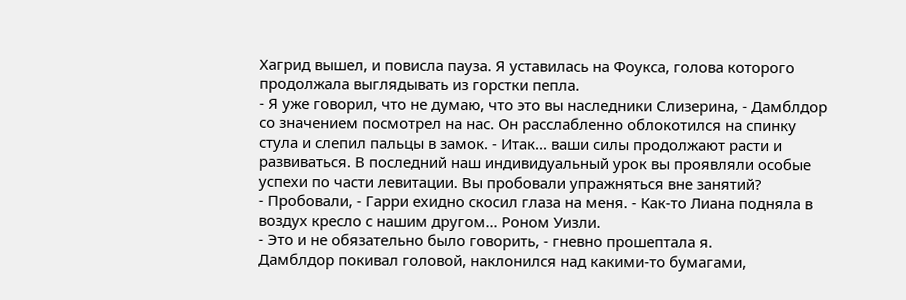Хагрид вышел, и повисла пауза. Я уставилась на Фоукса, голова которого продолжала выглядывать из горстки пепла.
- Я уже говорил, что не думаю, что это вы наследники Слизерина, - Дамблдор со значением посмотрел на нас. Он расслабленно облокотился на спинку стула и слепил пальцы в замок. - Итак... ваши силы продолжают расти и развиваться. В последний наш индивидуальный урок вы проявляли особые успехи по части левитации. Вы пробовали упражняться вне занятий?
- Пробовали, - Гарри ехидно скосил глаза на меня. - Как-то Лиана подняла в воздух кресло с нашим другом... Роном Уизли.
- Это и не обязательно было говорить, - гневно прошептала я.
Дамблдор покивал головой, наклонился над какими-то бумагами,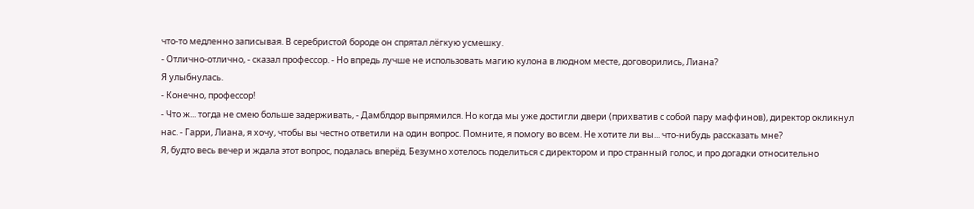что-то медленно записывая. В серебристой бороде он спрятал лёгкую усмешку.
- Отлично-отлично, - сказал профессор. - Но впредь лучше не использовать магию кулона в людном месте, договорились, Лиана?
Я улыбнулась.
- Конечно, профессор!
- Что ж... тогда не смею больше задерживать, - Дамблдор выпрямился. Но когда мы уже достигли двери (прихватив с собой пару маффинов), директор окликнул нас. - Гарри, Лиана, я хочу, чтобы вы честно ответили на один вопрос. Помните, я помогу во всем. Не хотите ли вы... что-нибудь рассказать мне?
Я, будто весь вечер и ждала этот вопрос, подалась вперёд. Безумно хотелось поделиться с директором и про странный голос, и про догадки относительно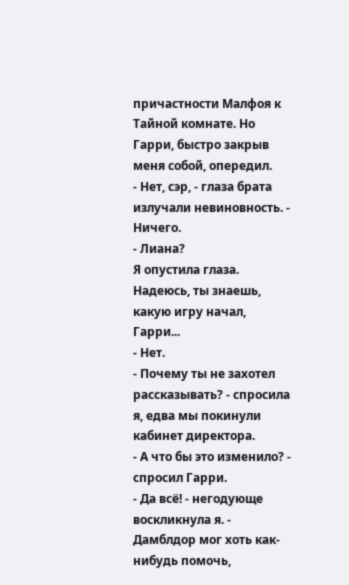причастности Малфоя к Тайной комнате. Но Гарри, быстро закрыв меня собой, опередил.
- Нет, сэр, - глаза брата излучали невиновность. - Ничего.
- Лиана?
Я опустила глаза. Надеюсь, ты знаешь, какую игру начал, Гарри...
- Нет.
- Почему ты не захотел рассказывать? - спросила я, едва мы покинули кабинет директора.
- А что бы это изменило? - спросил Гарри.
- Да всё! - негодующе воскликнула я. - Дамблдор мог хоть как-нибудь помочь,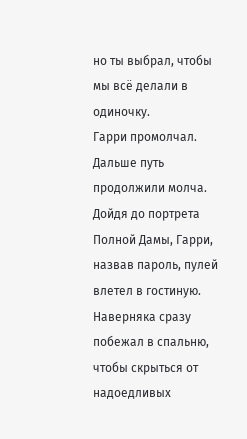но ты выбрал, чтобы мы всё делали в одиночку.
Гарри промолчал. Дальше путь продолжили молча.
Дойдя до портрета Полной Дамы, Гарри, назвав пароль, пулей влетел в гостиную. Наверняка сразу побежал в спальню, чтобы скрыться от надоедливых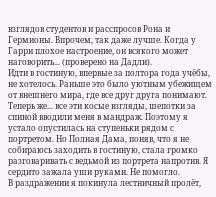взглядов студентов и расспросов Рона и Гермионы. Впрочем, так даже лучше. Когда у Гарри плохое настроение, он всякого может наговорить... (проверено на Дадли).
Идти в гостиную, впервые за полтора года учёбы, не хотелось. Раньше это было уютным убежищем от внешнего мира, где все друг друга понимают. Теперь же... все эти косые взгляды, шепотки за спиной вводили меня в мандраж. Поэтому я устало опустилась на ступеньки рядом с портретом. Но Полная Дама, поняв, что я не собираюсь заходить в гостиную, стала громко разговаривать с ведьмой из портрета напротив. Я сердито зажала уши руками. Не помогло.
В раздражении я покинула лестничный пролёт,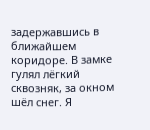задержавшись в ближайшем коридоре. В замке гулял лёгкий сквозняк, за окном шёл снег. Я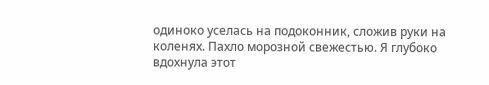одиноко уселась на подоконник, сложив руки на коленях. Пахло морозной свежестью. Я глубоко вдохнула этот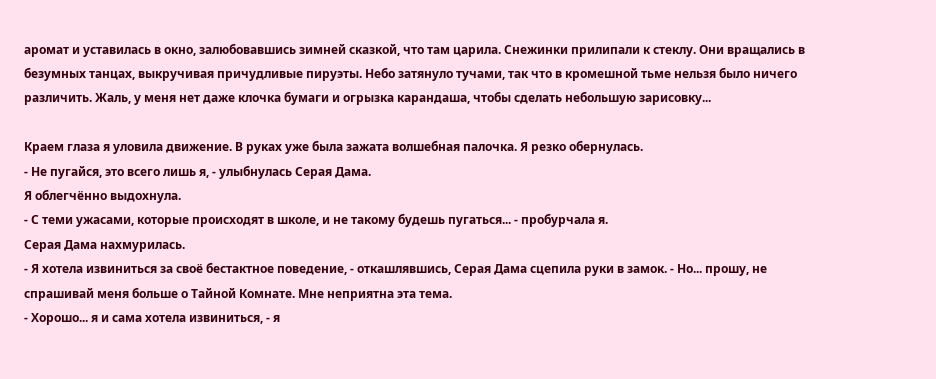аромат и уставилась в окно, залюбовавшись зимней сказкой, что там царила. Снежинки прилипали к стеклу. Они вращались в безумных танцах, выкручивая причудливые пируэты. Небо затянуло тучами, так что в кромешной тьме нельзя было ничего различить. Жаль, у меня нет даже клочка бумаги и огрызка карандаша, чтобы сделать небольшую зарисовку...

Краем глаза я уловила движение. В руках уже была зажата волшебная палочка. Я резко обернулась.
- Не пугайся, это всего лишь я, - улыбнулась Серая Дама.
Я облегчённо выдохнула.
- С теми ужасами, которые происходят в школе, и не такому будешь пугаться... - пробурчала я.
Серая Дама нахмурилась.
- Я хотела извиниться за своё бестактное поведение, - откашлявшись, Серая Дама сцепила руки в замок. - Но... прошу, не спрашивай меня больше о Тайной Комнате. Мне неприятна эта тема.
- Хорошо... я и сама хотела извиниться, - я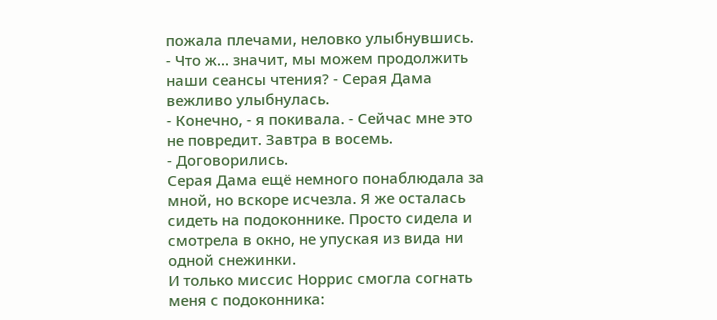пожала плечами, неловко улыбнувшись.
- Что ж... значит, мы можем продолжить наши сеансы чтения? - Серая Дама вежливо улыбнулась.
- Конечно, - я покивала. - Сейчас мне это не повредит. Завтра в восемь.
- Договорились.
Серая Дама ещё немного понаблюдала за мной, но вскоре исчезла. Я же осталась сидеть на подоконнике. Просто сидела и смотрела в окно, не упуская из вида ни одной снежинки.
И только миссис Норрис смогла согнать меня с подоконника: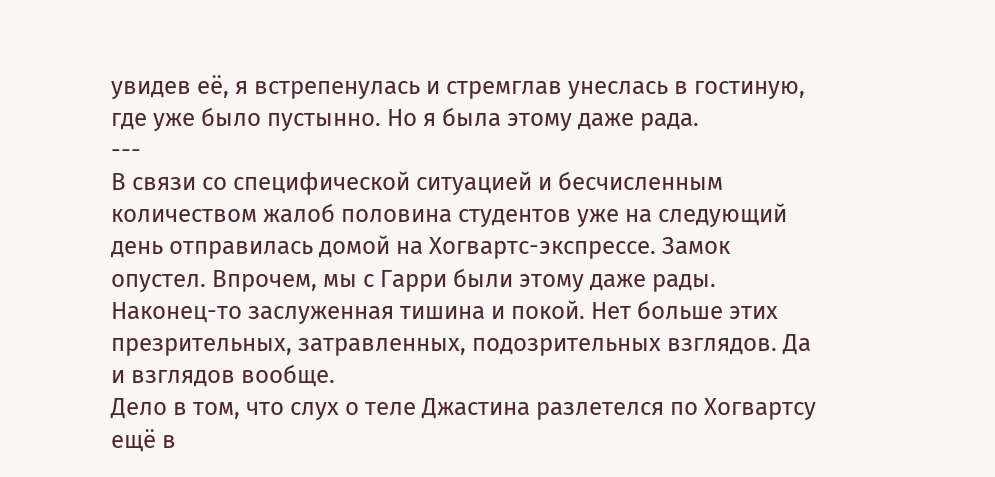увидев её, я встрепенулась и стремглав унеслась в гостиную, где уже было пустынно. Но я была этому даже рада.
---
В связи со специфической ситуацией и бесчисленным количеством жалоб половина студентов уже на следующий день отправилась домой на Хогвартс-экспрессе. Замок опустел. Впрочем, мы с Гарри были этому даже рады. Наконец-то заслуженная тишина и покой. Нет больше этих презрительных, затравленных, подозрительных взглядов. Да и взглядов вообще.
Дело в том, что слух о теле Джастина разлетелся по Хогвартсу ещё в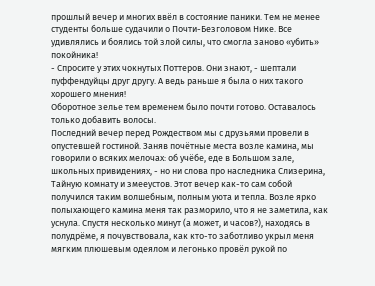прошлый вечер и многих ввёл в состояние паники. Тем не менее студенты больше судачили о Почти-Безголовом Нике. Все удивлялись и боялись той злой силы, что смогла заново «убить» покойника!
- Спросите у этих чокнутых Поттеров. Они знают, - шептали пуффендуйцы друг другу. А ведь раньше я была о них такого хорошего мнения!
Оборотное зелье тем временем было почти готово. Оставалось только добавить волосы.
Последний вечер перед Рождеством мы с друзьями провели в опустевшей гостиной. Заняв почётные места возле камина, мы говорили о всяких мелочах: об учёбе, еде в Большом зале, школьных привидениях, - но ни слова про наследника Слизерина, Тайную комнату и змееустов. Этот вечер как-то сам собой получился таким волшебным, полным уюта и тепла. Возле ярко полыхающего камина меня так разморило, что я не заметила, как уснула. Спустя несколько минут (а может, и часов?), находясь в полудрёме, я почувствовала, как кто-то заботливо укрыл меня мягким плюшевым одеялом и легонько провёл рукой по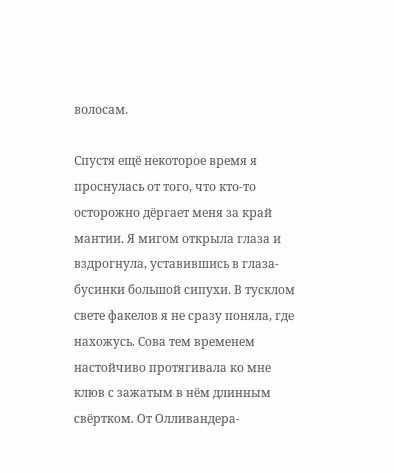волосам.

Спустя ещё некоторое время я проснулась от того, что кто-то осторожно дёргает меня за край мантии. Я мигом открыла глаза и вздрогнула, уставившись в глаза-бусинки большой сипухи. В тусклом свете факелов я не сразу поняла, где нахожусь. Сова тем временем настойчиво протягивала ко мне клюв с зажатым в нём длинным свёртком. От Олливандера-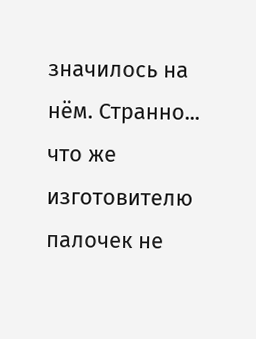значилось на нём. Странно... что же изготовителю палочек не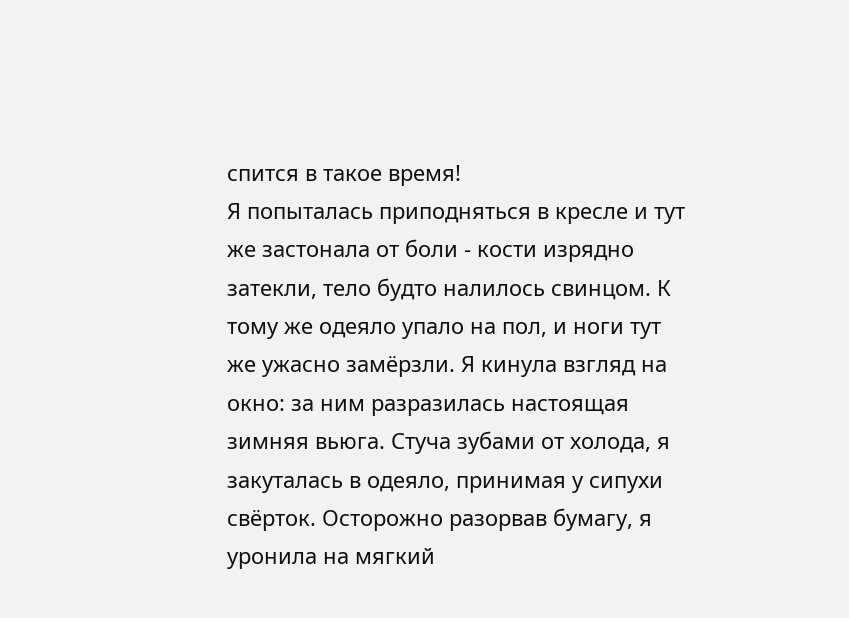спится в такое время!
Я попыталась приподняться в кресле и тут же застонала от боли - кости изрядно затекли, тело будто налилось свинцом. К тому же одеяло упало на пол, и ноги тут же ужасно замёрзли. Я кинула взгляд на окно: за ним разразилась настоящая зимняя вьюга. Стуча зубами от холода, я закуталась в одеяло, принимая у сипухи свёрток. Осторожно разорвав бумагу, я уронила на мягкий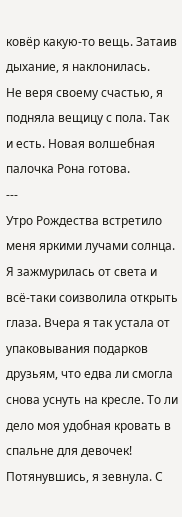ковёр какую-то вещь. Затаив дыхание, я наклонилась.
Не веря своему счастью, я подняла вещицу с пола. Так и есть. Новая волшебная палочка Рона готова.
---
Утро Рождества встретило меня яркими лучами солнца. Я зажмурилась от света и всё-таки соизволила открыть глаза. Вчера я так устала от упаковывания подарков друзьям, что едва ли смогла снова уснуть на кресле. То ли дело моя удобная кровать в спальне для девочек! Потянувшись, я зевнула. С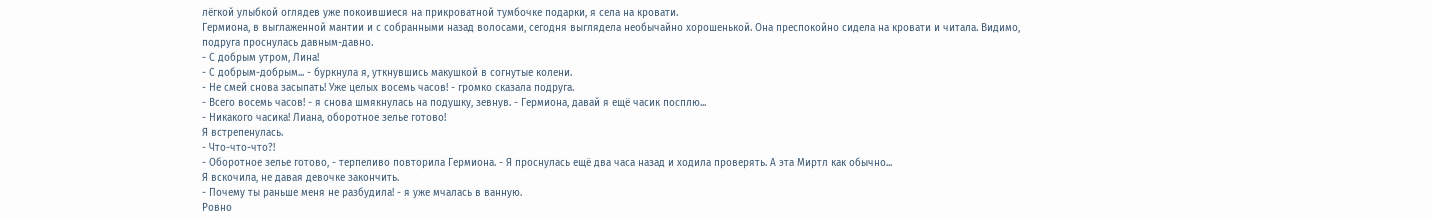лёгкой улыбкой оглядев уже покоившиеся на прикроватной тумбочке подарки, я села на кровати.
Гермиона, в выглаженной мантии и с собранными назад волосами, сегодня выглядела необычайно хорошенькой. Она преспокойно сидела на кровати и читала. Видимо, подруга проснулась давным-давно.
- С добрым утром, Лина!
- С добрым-добрым... - буркнула я, уткнувшись макушкой в согнутые колени.
- Не смей снова засыпать! Уже целых восемь часов! - громко сказала подруга.
- Всего восемь часов! - я снова шмякнулась на подушку, зевнув. - Гермиона, давай я ещё часик посплю...
- Никакого часика! Лиана, оборотное зелье готово!
Я встрепенулась.
- Что-что-что?!
- Оборотное зелье готово, - терпеливо повторила Гермиона. - Я проснулась ещё два часа назад и ходила проверять. А эта Миртл как обычно...
Я вскочила, не давая девочке закончить.
- Почему ты раньше меня не разбудила! - я уже мчалась в ванную.
Ровно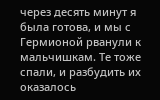через десять минут я была готова, и мы с Гермионой рванули к мальчишкам. Те тоже спали, и разбудить их оказалось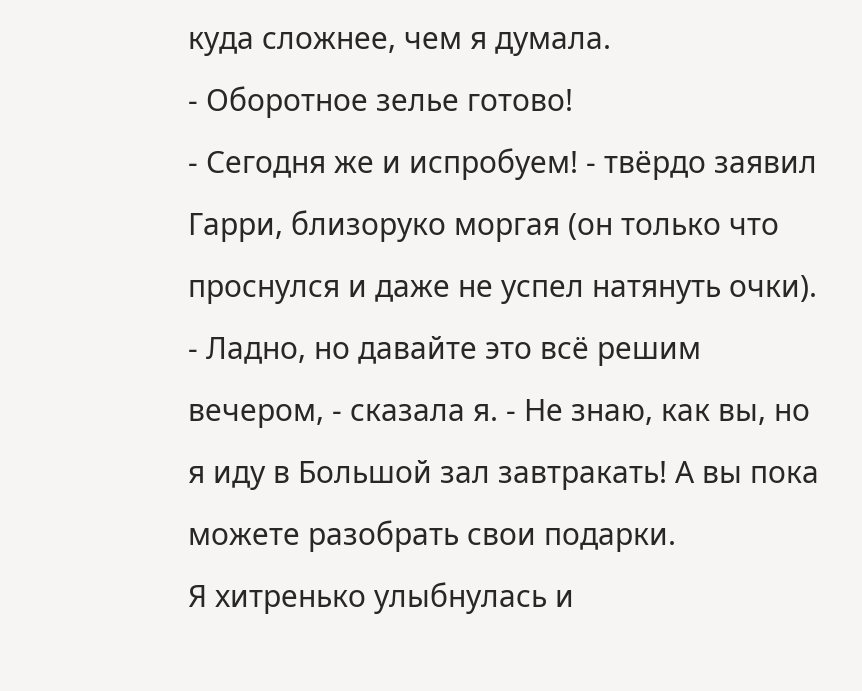куда сложнее, чем я думала.
- Оборотное зелье готово!
- Сегодня же и испробуем! - твёрдо заявил Гарри, близоруко моргая (он только что проснулся и даже не успел натянуть очки).
- Ладно, но давайте это всё решим вечером, - сказала я. - Не знаю, как вы, но я иду в Большой зал завтракать! А вы пока можете разобрать свои подарки.
Я хитренько улыбнулась и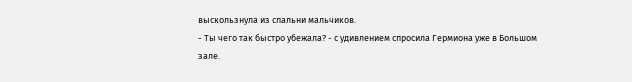выскользнула из спальни мальчиков.
- Ты чего так быстро убежала? - с удивлением спросила Гермиона уже в Большом зале.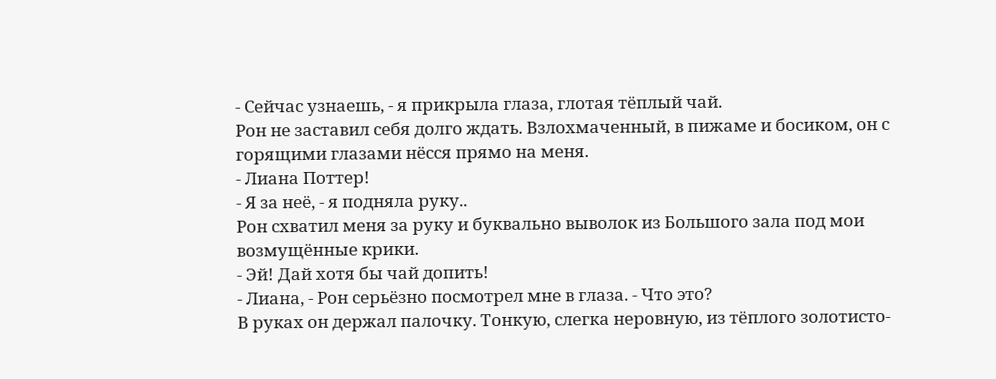- Сейчас узнаешь, - я прикрыла глаза, глотая тёплый чай.
Рон не заставил себя долго ждать. Взлохмаченный, в пижаме и босиком, он с горящими глазами нёсся прямо на меня.
- Лиана Поттер!
- Я за неё, - я подняла руку..
Рон схватил меня за руку и буквально выволок из Большого зала под мои возмущённые крики.
- Эй! Дай хотя бы чай допить!
- Лиана, - Рон серьёзно посмотрел мне в глаза. - Что это?
В руках он держал палочку. Тонкую, слегка неровную, из тёплого золотисто-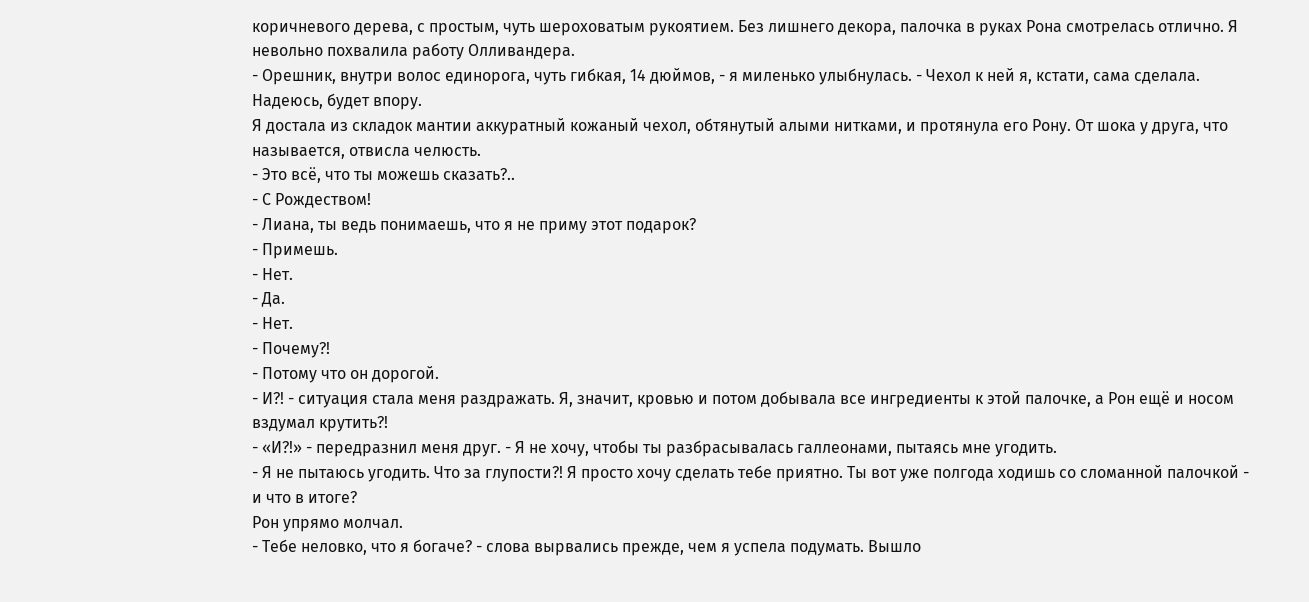коричневого дерева, с простым, чуть шероховатым рукоятием. Без лишнего декора, палочка в руках Рона смотрелась отлично. Я невольно похвалила работу Олливандера.
- Орешник, внутри волос единорога, чуть гибкая, 14 дюймов, - я миленько улыбнулась. - Чехол к ней я, кстати, сама сделала. Надеюсь, будет впору.
Я достала из складок мантии аккуратный кожаный чехол, обтянутый алыми нитками, и протянула его Рону. От шока у друга, что называется, отвисла челюсть.
- Это всё, что ты можешь сказать?..
- С Рождеством!
- Лиана, ты ведь понимаешь, что я не приму этот подарок?
- Примешь.
- Нет.
- Да.
- Нет.
- Почему?!
- Потому что он дорогой.
- И?! - ситуация стала меня раздражать. Я, значит, кровью и потом добывала все ингредиенты к этой палочке, а Рон ещё и носом вздумал крутить?!
- «И?!» - передразнил меня друг. - Я не хочу, чтобы ты разбрасывалась галлеонами, пытаясь мне угодить.
- Я не пытаюсь угодить. Что за глупости?! Я просто хочу сделать тебе приятно. Ты вот уже полгода ходишь со сломанной палочкой - и что в итоге?
Рон упрямо молчал.
- Тебе неловко, что я богаче? - слова вырвались прежде, чем я успела подумать. Вышло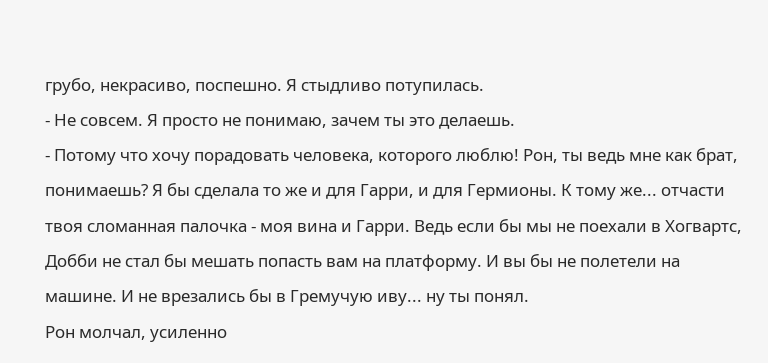грубо, некрасиво, поспешно. Я стыдливо потупилась.
- Не совсем. Я просто не понимаю, зачем ты это делаешь.
- Потому что хочу порадовать человека, которого люблю! Рон, ты ведь мне как брат, понимаешь? Я бы сделала то же и для Гарри, и для Гермионы. К тому же... отчасти твоя сломанная палочка - моя вина и Гарри. Ведь если бы мы не поехали в Хогвартс, Добби не стал бы мешать попасть вам на платформу. И вы бы не полетели на машине. И не врезались бы в Гремучую иву... ну ты понял.
Рон молчал, усиленно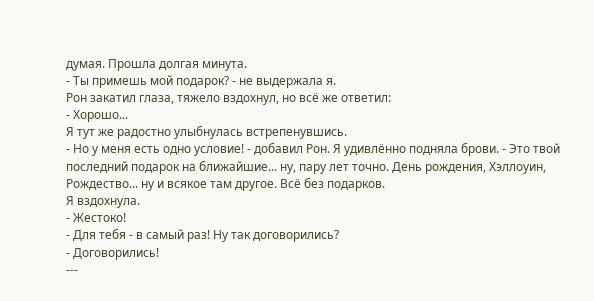думая. Прошла долгая минута.
- Ты примешь мой подарок? - не выдержала я.
Рон закатил глаза, тяжело вздохнул, но всё же ответил:
- Хорошо...
Я тут же радостно улыбнулась встрепенувшись.
- Но у меня есть одно условие! - добавил Рон. Я удивлённо подняла брови. - Это твой последний подарок на ближайшие... ну, пару лет точно. День рождения, Хэллоуин, Рождество... ну и всякое там другое. Всё без подарков.
Я вздохнула.
- Жестоко!
- Для тебя - в самый раз! Ну так договорились?
- Договорились!
---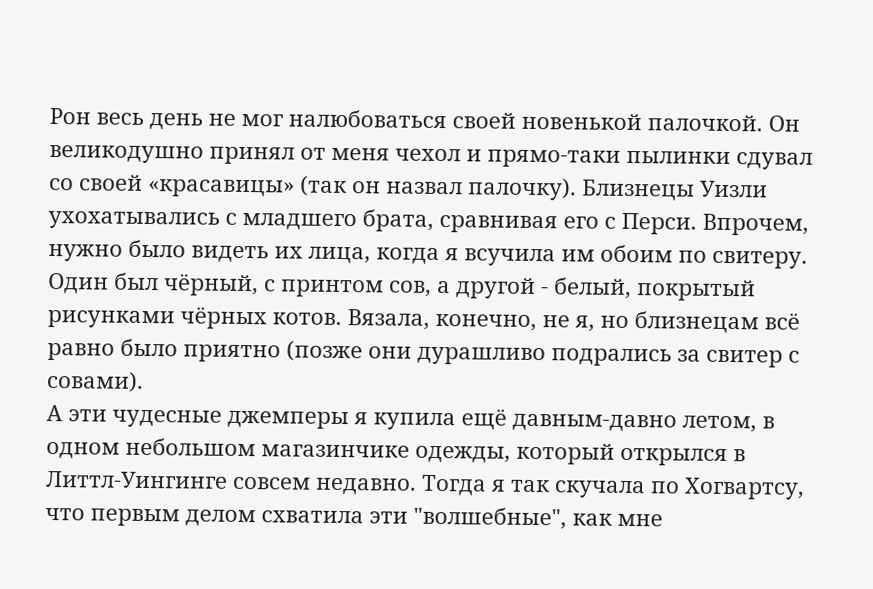Рон весь день не мог налюбоваться своей новенькой палочкой. Он великодушно принял от меня чехол и прямо-таки пылинки сдувал со своей «красавицы» (так он назвал палочку). Близнецы Уизли ухохатывались с младшего брата, сравнивая его с Перси. Впрочем, нужно было видеть их лица, когда я всучила им обоим по свитеру. Один был чёрный, с принтом сов, а другой - белый, покрытый рисунками чёрных котов. Вязала, конечно, не я, но близнецам всё равно было приятно (позже они дурашливо подрались за свитер с совами).
А эти чудесные джемперы я купила ещё давным-давно летом, в одном небольшом магазинчике одежды, который открылся в
Литтл-Уингинге совсем недавно. Тогда я так скучала по Хогвартсу, что первым делом схватила эти "волшебные", как мне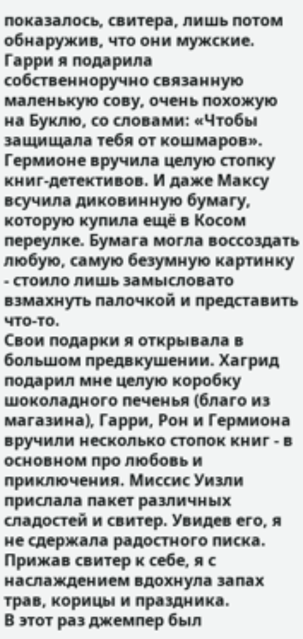показалось, свитера, лишь потом обнаружив, что они мужские.
Гарри я подарила собственноручно связанную маленькую сову, очень похожую на Буклю, со словами: «Чтобы защищала тебя от кошмаров». Гермионе вручила целую стопку книг-детективов. И даже Максу всучила диковинную бумагу, которую купила ещё в Косом переулке. Бумага могла воссоздать любую, самую безумную картинку - стоило лишь замысловато взмахнуть палочкой и представить что-то.
Свои подарки я открывала в большом предвкушении. Хагрид подарил мне целую коробку шоколадного печенья (благо из магазина), Гарри, Рон и Гермиона вручили несколько стопок книг - в основном про любовь и приключения. Миссис Уизли прислала пакет различных сладостей и свитер. Увидев его, я не сдержала радостного писка. Прижав свитер к себе, я с наслаждением вдохнула запах трав, корицы и праздника.
В этот раз джемпер был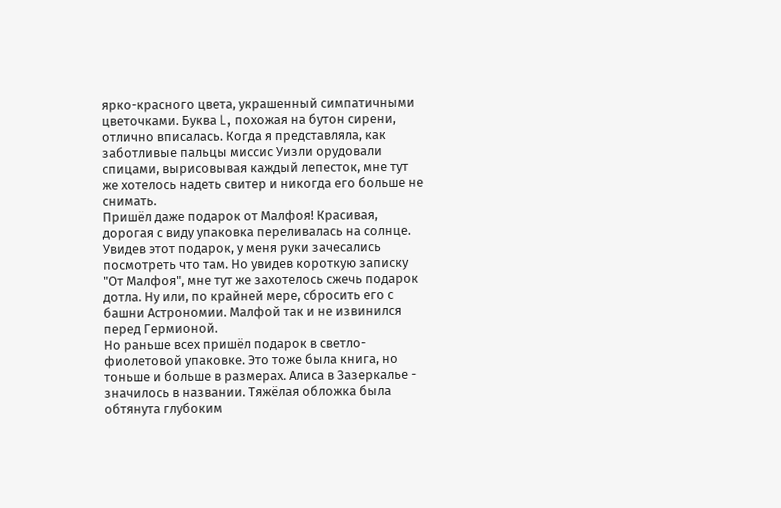ярко-красного цвета, украшенный симпатичными цветочками. Буква L, похожая на бутон сирени, отлично вписалась. Когда я представляла, как заботливые пальцы миссис Уизли орудовали спицами, вырисовывая каждый лепесток, мне тут же хотелось надеть свитер и никогда его больше не снимать.
Пришёл даже подарок от Малфоя! Красивая, дорогая с виду упаковка переливалась на солнце. Увидев этот подарок, у меня руки зачесались посмотреть что там. Но увидев короткую записку "От Малфоя", мне тут же захотелось сжечь подарок дотла. Ну или, по крайней мере, сбросить его с башни Астрономии. Малфой так и не извинился перед Гермионой.
Но раньше всех пришёл подарок в светло-фиолетовой упаковке. Это тоже была книга, но тоньше и больше в размерах. Алиса в Зазеркалье - значилось в названии. Тяжёлая обложка была обтянута глубоким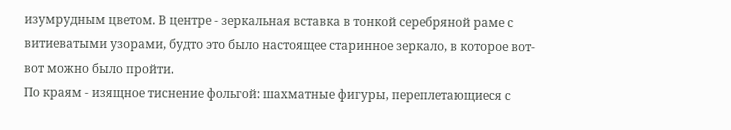изумрудным цветом. В центре - зеркальная вставка в тонкой серебряной раме с витиеватыми узорами, будто это было настоящее старинное зеркало, в которое вот-вот можно было пройти.
По краям - изящное тиснение фольгой: шахматные фигуры, переплетающиеся с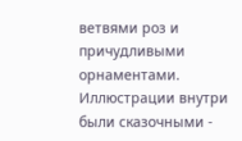ветвями роз и причудливыми орнаментами. Иллюстрации внутри были сказочными -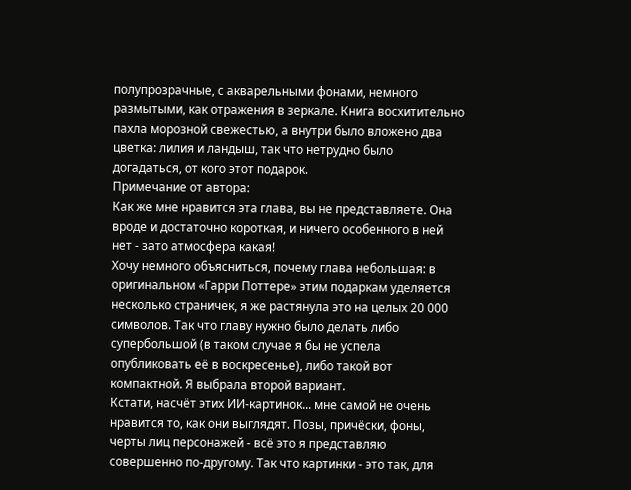полупрозрачные, с акварельными фонами, немного размытыми, как отражения в зеркале. Книга восхитительно пахла морозной свежестью, а внутри было вложено два цветка: лилия и ландыш, так что нетрудно было догадаться, от кого этот подарок.
Примечание от автора:
Как же мне нравится эта глава, вы не представляете. Она вроде и достаточно короткая, и ничего особенного в ней нет - зато атмосфера какая!
Хочу немного объясниться, почему глава небольшая: в оригинальном «Гарри Поттере» этим подаркам уделяется несколько страничек, я же растянула это на целых 20 000 символов. Так что главу нужно было делать либо супербольшой (в таком случае я бы не успела опубликовать её в воскресенье), либо такой вот компактной. Я выбрала второй вариант.
Кстати, насчёт этих ИИ-картинок... мне самой не очень нравится то, как они выглядят. Позы, причёски, фоны, черты лиц персонажей - всё это я представляю совершенно по-другому. Так что картинки - это так, для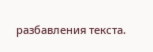разбавления текста.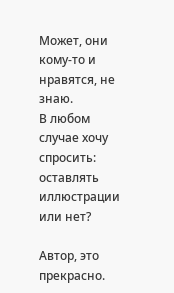Может, они кому-то и нравятся, не знаю.
В любом случае хочу спросить: оставлять иллюстрации или нет?

Автор, это прекрасно.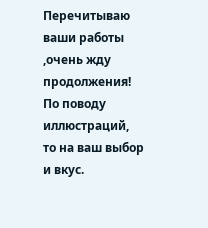Перечитываю ваши работы ,очень жду продолжения!
По поводу иллюстраций, то на ваш выбор и вкус.